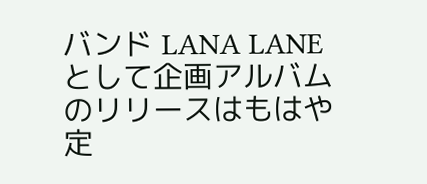バンド LANA LANE として企画アルバムのリリースはもはや定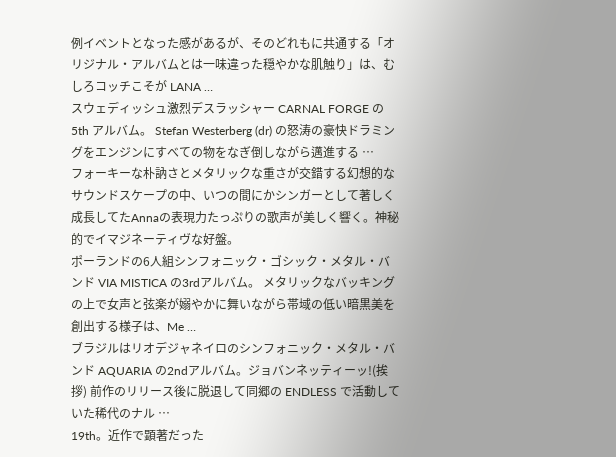例イベントとなった感があるが、そのどれもに共通する「オリジナル・アルバムとは一味違った穏やかな肌触り」は、むしろコッチこそが LANA …
スウェディッシュ激烈デスラッシャー CARNAL FORGE の 5th アルバム。 Stefan Westerberg (dr) の怒涛の豪快ドラミングをエンジンにすべての物をなぎ倒しながら邁進する …
フォーキーな朴訥さとメタリックな重さが交錯する幻想的なサウンドスケープの中、いつの間にかシンガーとして著しく成長してたAnnaの表現力たっぷりの歌声が美しく響く。神秘的でイマジネーティヴな好盤。
ポーランドの6人組シンフォニック・ゴシック・メタル・バンド VIA MISTICA の3rdアルバム。 メタリックなバッキングの上で女声と弦楽が嫋やかに舞いながら帯域の低い暗黒美を創出する様子は、Me …
ブラジルはリオデジャネイロのシンフォニック・メタル・バンド AQUARIA の2ndアルバム。ジョバンネッティーッ!(挨拶) 前作のリリース後に脱退して同郷の ENDLESS で活動していた稀代のナル …
19th。近作で顕著だった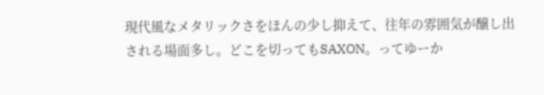現代風なメタリックさをほんの少し抑えて、往年の雰囲気が醸し出される場面多し。どこを切ってもSAXON。ってゆーか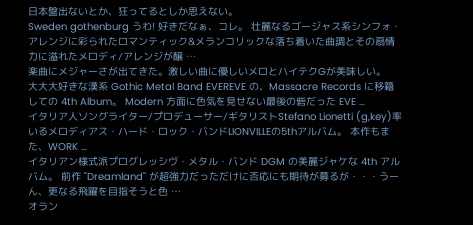日本盤出ないとか、狂ってるとしか思えない。
Sweden gothenburg うわ! 好きだなぁ、コレ。 壮麗なるゴージャス系シンフォ・アレンジに彩られたロマンティック&メランコリックな落ち着いた曲調とその扇情力に溢れたメロディ/アレンジが醸 …
楽曲にメジャーさが出てきた。激しい曲に優しいメロとハイテクGが美味しい。
大大大好きな漢系 Gothic Metal Band EVEREVE の、Massacre Records に移籍しての 4th Album。 Modern 方面に色気を見せない最後の砦だった EVE …
イタリア人ソングライター/プロデューサー/ギタリストStefano Lionetti (g,key)率いるメロディアス・ハード・ロック・バンドLIONVILLEの5thアルバム。 本作もまた、WORK …
イタリアン様式派プログレッシヴ・メタル・バンド DGM の美麗ジャケな 4th アルバム。 前作 "Dreamland" が超強力だっただけに否応にも期待が募るが・・・うーん、更なる飛躍を目指そうと色 …
オラン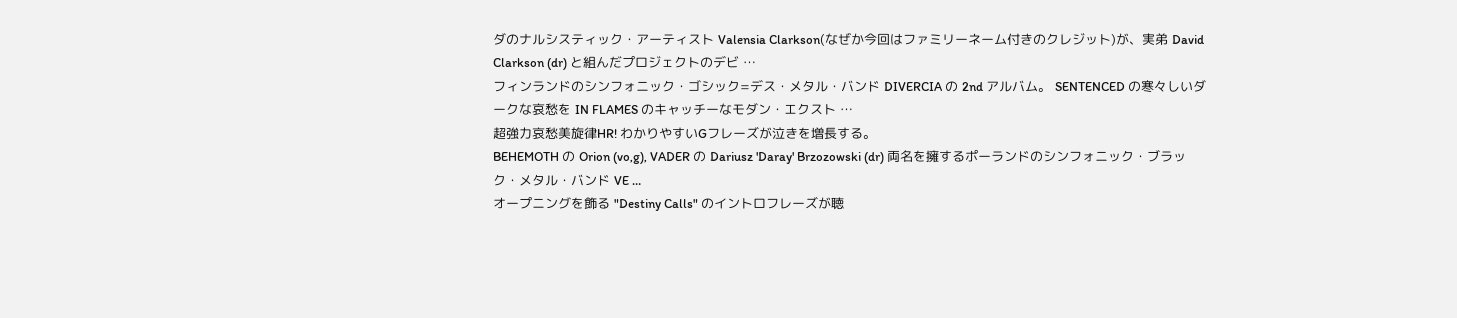ダのナルシスティック・アーティスト Valensia Clarkson(なぜか今回はファミリーネーム付きのクレジット)が、実弟 David Clarkson (dr) と組んだプロジェクトのデビ …
フィンランドのシンフォニック・ゴシック=デス・メタル・バンド DIVERCIA の 2nd アルバム。 SENTENCED の寒々しいダークな哀愁を IN FLAMES のキャッチーなモダン・エクスト …
超強力哀愁美旋律HR! わかりやすいGフレーズが泣きを増長する。
BEHEMOTH の Orion (vo,g), VADER の Dariusz 'Daray' Brzozowski (dr) 両名を擁するポーランドのシンフォニック・ブラック・メタル・バンド VE …
オープニングを飾る "Destiny Calls" のイントロフレーズが聴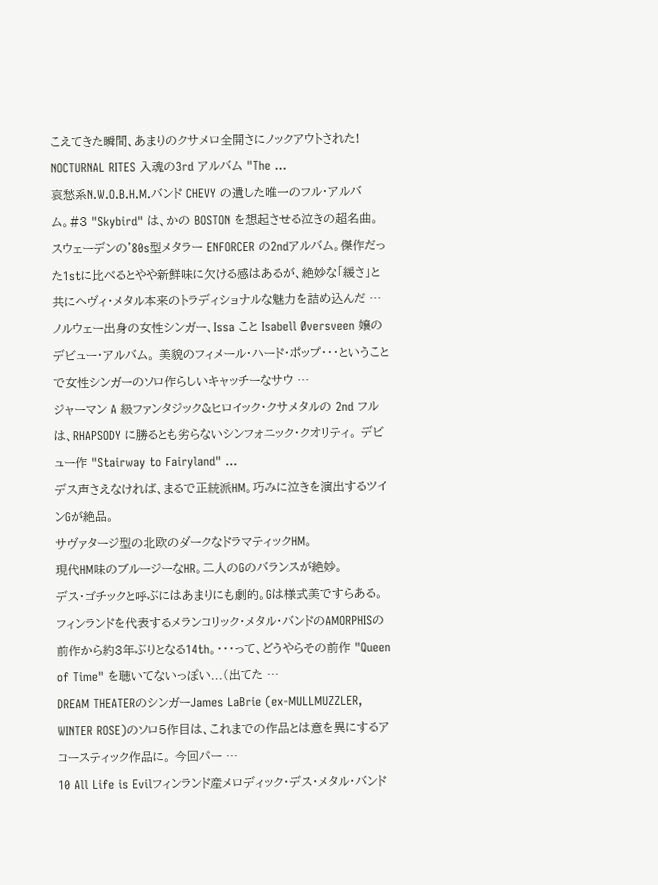こえてきた瞬間、あまりのクサメロ全開さにノックアウトされた! NOCTURNAL RITES 入魂の3rd アルバム "The …
哀愁系N.W.O.B.H.M.バンド CHEVY の遺した唯一のフル・アルバム。#3 "Skybird" は、かの BOSTON を想起させる泣きの超名曲。
スウェーデンの'80s型メタラー ENFORCER の2ndアルバム。傑作だった1stに比べるとやや新鮮味に欠ける感はあるが、絶妙な「緩さ」と共にヘヴィ・メタル本来のトラディショナルな魅力を詰め込んだ …
ノルウェー出身の女性シンガー、Issa こと Isabell Øversveen 嬢のデビュー・アルバム。 美貌のフィメール・ハード・ポップ・・・ということで女性シンガーのソロ作らしいキャッチーなサウ …
ジャーマン A 級ファンタジック&ヒロイック・クサメタルの 2nd フルは、RHAPSODY に勝るとも劣らないシンフォニック・クオリティ。 デビュー作 "Stairway to Fairyland" …
デス声さえなければ、まるで正統派HM。巧みに泣きを演出するツインGが絶品。
サヴァタージ型の北欧のダークなドラマティックHM。
現代HM味のブルージーなHR。二人のGのバランスが絶妙。
デス・ゴチックと呼ぶにはあまりにも劇的。Gは様式美ですらある。
フィンランドを代表するメランコリック・メタル・バンドのAMORPHISの前作から約3年ぶりとなる14th。・・・って、どうやらその前作 "Queen of Time" を聴いてないっぽい...(出てた …
DREAM THEATERのシンガーJames LaBrie (ex-MULLMUZZLER, WINTER ROSE)のソロ5作目は、これまでの作品とは意を異にするアコースティック作品に。 今回パー …
10 All Life is Evilフィンランド産メロディック・デス・メタル・バンド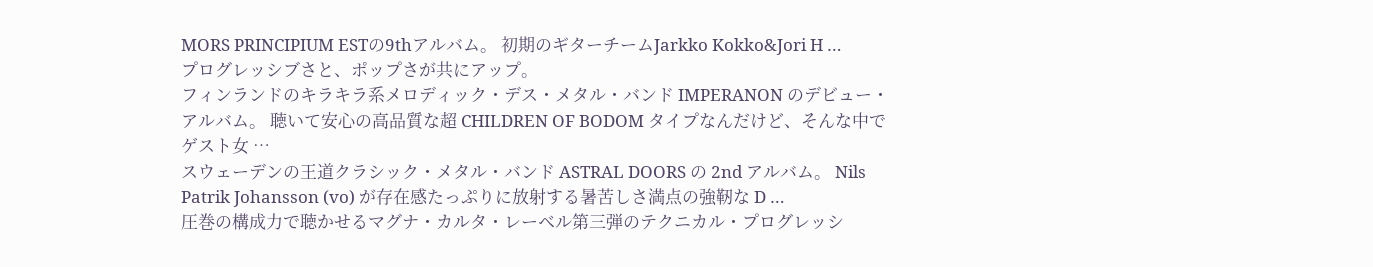MORS PRINCIPIUM ESTの9thアルバム。 初期のギターチームJarkko Kokko&Jori H …
プログレッシブさと、ポップさが共にアップ。
フィンランドのキラキラ系メロディック・デス・メタル・バンド IMPERANON のデビュー・アルバム。 聴いて安心の高品質な超 CHILDREN OF BODOM タイプなんだけど、そんな中でゲスト女 …
スウェーデンの王道クラシック・メタル・バンド ASTRAL DOORS の 2nd アルバム。 Nils Patrik Johansson (vo) が存在感たっぷりに放射する暑苦しさ満点の強靭な D …
圧巻の構成力で聴かせるマグナ・カルタ・レーベル第三弾のテクニカル・プログレッシ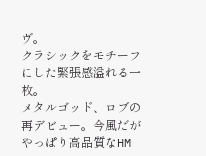ヴ。
クラシックをモチーフにした緊張感溢れる一枚。
メタルゴッド、ロブの再デビュー。今風だがやっぱり高品質なHM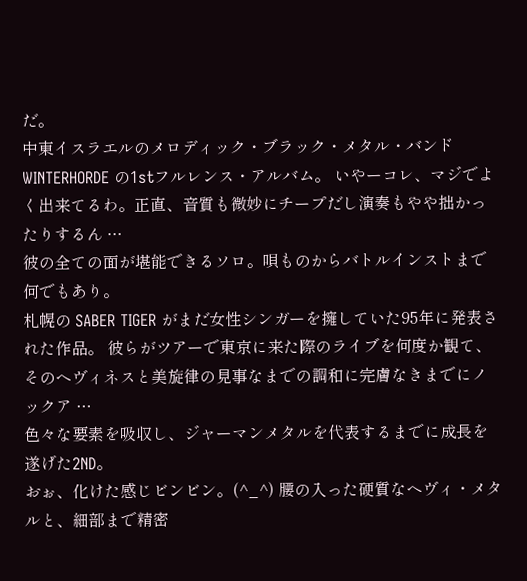だ。
中東イスラエルのメロディック・ブラック・メタル・バンド WINTERHORDE の1stフルレンス・アルバム。 いやーコレ、マジでよく出来てるわ。正直、音質も微妙にチープだし演奏もやや拙かったりするん …
彼の全ての面が堪能できるソロ。唄ものからバトルインストまで何でもあり。
札幌の SABER TIGER がまだ女性シンガーを擁していた95年に発表された作品。 彼らがツアーで東京に来た際のライブを何度か観て、そのヘヴィネスと美旋律の見事なまでの調和に完膚なきまでにノックア …
色々な要素を吸収し、ジャーマンメタルを代表するまでに成長を遂げた2ND。
おぉ、化けた感じビンビン。(^_^) 腰の入った硬質なヘヴィ・メタルと、細部まで精密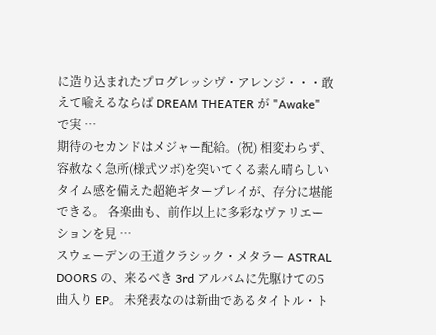に造り込まれたプログレッシヴ・アレンジ・・・敢えて喩えるならば DREAM THEATER が "Awake" で実 …
期待のセカンドはメジャー配給。(祝) 相変わらず、容赦なく急所(様式ツボ)を突いてくる素ん晴らしいタイム感を備えた超絶ギタープレイが、存分に堪能できる。 各楽曲も、前作以上に多彩なヴァリエーションを見 …
スウェーデンの王道クラシック・メタラー ASTRAL DOORS の、来るべき 3rd アルバムに先駆けての5曲入り EP。 未発表なのは新曲であるタイトル・ト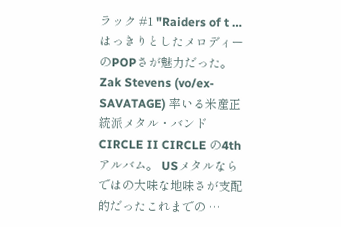ラック #1 "Raiders of t …
はっきりとしたメロディーのPOPさが魅力だった。
Zak Stevens (vo/ex-SAVATAGE) 率いる米産正統派メタル・バンド CIRCLE II CIRCLE の4thアルバム。 USメタルならではの大味な地味さが支配的だったこれまでの …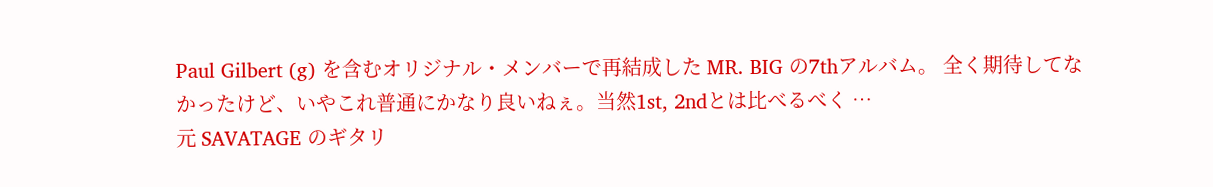Paul Gilbert (g) を含むオリジナル・メンバーで再結成した MR. BIG の7thアルバム。 全く期待してなかったけど、いやこれ普通にかなり良いねぇ。当然1st, 2ndとは比べるべく …
元 SAVATAGE のギタリ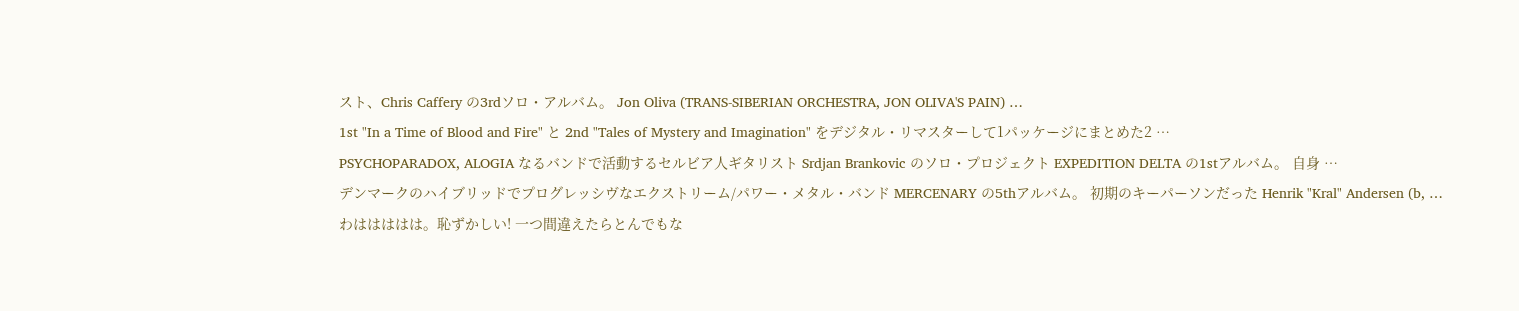スト、Chris Caffery の3rdソロ・アルバム。 Jon Oliva (TRANS-SIBERIAN ORCHESTRA, JON OLIVA'S PAIN) …
1st "In a Time of Blood and Fire" と 2nd "Tales of Mystery and Imagination" をデジタル・リマスターして1パッケージにまとめた2 …
PSYCHOPARADOX, ALOGIA なるバンドで活動するセルビア人ギタリスト Srdjan Brankovic のソロ・プロジェクト EXPEDITION DELTA の1stアルバム。 自身 …
デンマークのハイブリッドでプログレッシヴなエクストリーム/パワー・メタル・バンド MERCENARY の5thアルバム。 初期のキーパーソンだった Henrik "Kral" Andersen (b, …
わははははは。恥ずかしい! 一つ間違えたらとんでもな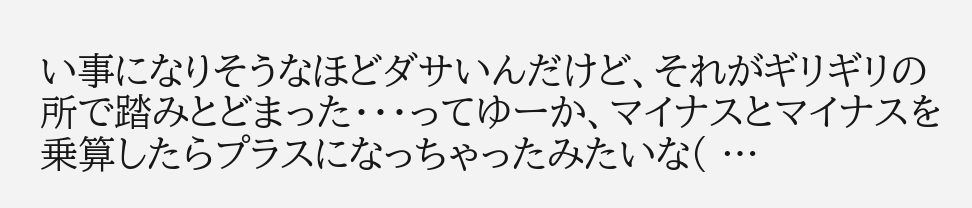い事になりそうなほどダサいんだけど、それがギリギリの所で踏みとどまった・・・ってゆーか、マイナスとマイナスを乗算したらプラスになっちゃったみたいな( …